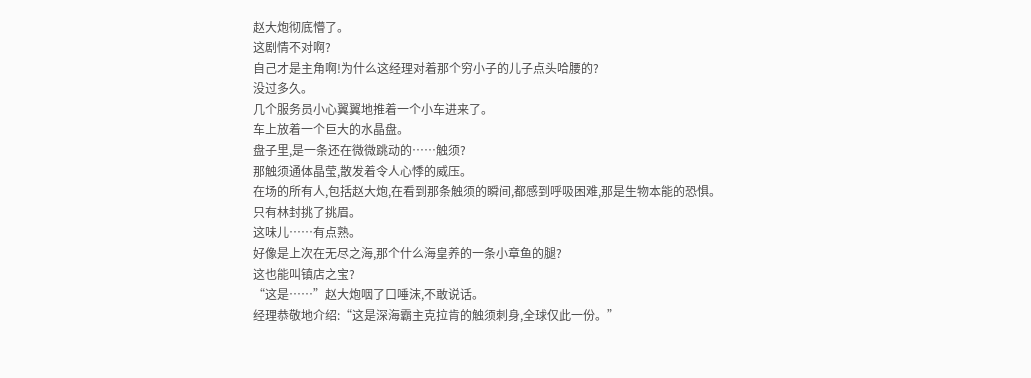赵大炮彻底懵了。
这剧情不对啊?
自己才是主角啊!为什么这经理对着那个穷小子的儿子点头哈腰的?
没过多久。
几个服务员小心翼翼地推着一个小车进来了。
车上放着一个巨大的水晶盘。
盘子里,是一条还在微微跳动的……触须?
那触须通体晶莹,散发着令人心悸的威压。
在场的所有人,包括赵大炮,在看到那条触须的瞬间,都感到呼吸困难,那是生物本能的恐惧。
只有林封挑了挑眉。
这味儿……有点熟。
好像是上次在无尽之海,那个什么海皇养的一条小章鱼的腿?
这也能叫镇店之宝?
“这是……”赵大炮咽了口唾沫,不敢说话。
经理恭敬地介绍:“这是深海霸主克拉肯的触须刺身,全球仅此一份。”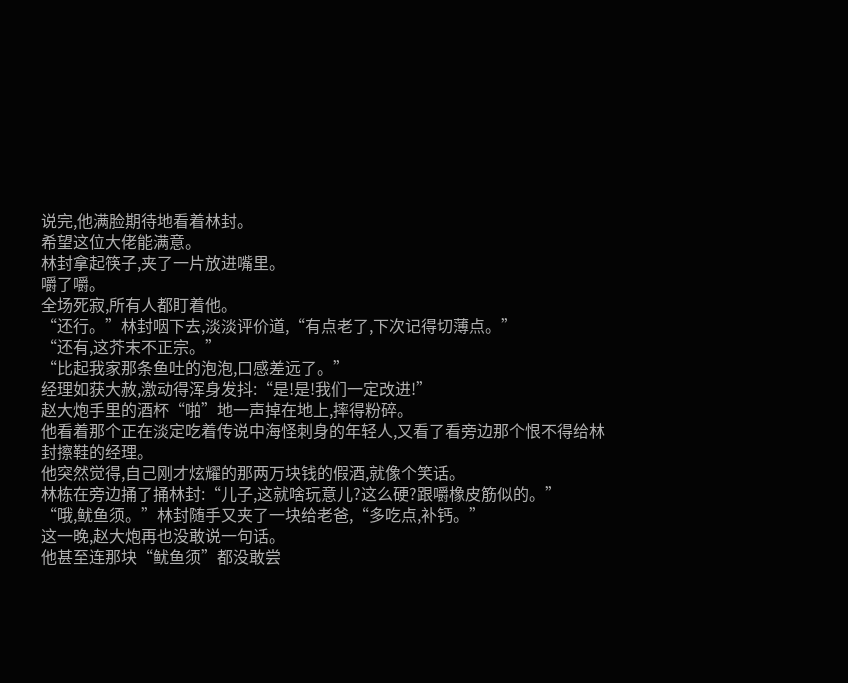说完,他满脸期待地看着林封。
希望这位大佬能满意。
林封拿起筷子,夹了一片放进嘴里。
嚼了嚼。
全场死寂,所有人都盯着他。
“还行。”林封咽下去,淡淡评价道,“有点老了,下次记得切薄点。”
“还有,这芥末不正宗。”
“比起我家那条鱼吐的泡泡,口感差远了。”
经理如获大赦,激动得浑身发抖:“是!是!我们一定改进!”
赵大炮手里的酒杯“啪”地一声掉在地上,摔得粉碎。
他看着那个正在淡定吃着传说中海怪刺身的年轻人,又看了看旁边那个恨不得给林封擦鞋的经理。
他突然觉得,自己刚才炫耀的那两万块钱的假酒,就像个笑话。
林栋在旁边捅了捅林封:“儿子,这就啥玩意儿?这么硬?跟嚼橡皮筋似的。”
“哦,鱿鱼须。”林封随手又夹了一块给老爸,“多吃点,补钙。”
这一晚,赵大炮再也没敢说一句话。
他甚至连那块“鱿鱼须”都没敢尝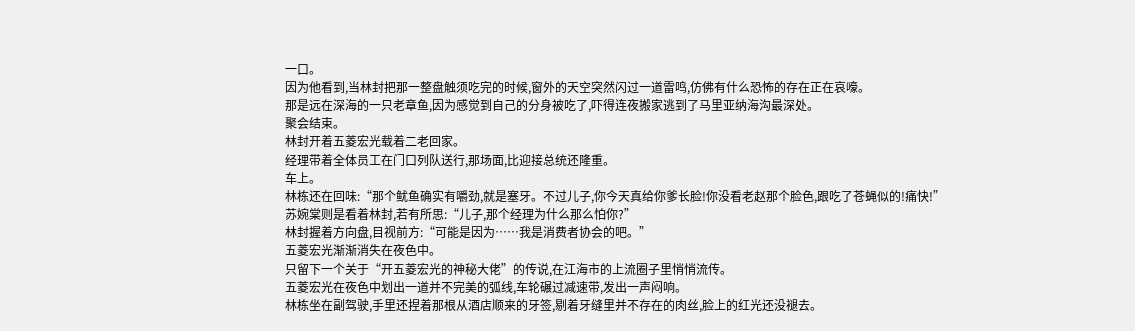一口。
因为他看到,当林封把那一整盘触须吃完的时候,窗外的天空突然闪过一道雷鸣,仿佛有什么恐怖的存在正在哀嚎。
那是远在深海的一只老章鱼,因为感觉到自己的分身被吃了,吓得连夜搬家逃到了马里亚纳海沟最深处。
聚会结束。
林封开着五菱宏光载着二老回家。
经理带着全体员工在门口列队送行,那场面,比迎接总统还隆重。
车上。
林栋还在回味:“那个鱿鱼确实有嚼劲,就是塞牙。不过儿子,你今天真给你爹长脸!你没看老赵那个脸色,跟吃了苍蝇似的!痛快!”
苏婉棠则是看着林封,若有所思:“儿子,那个经理为什么那么怕你?”
林封握着方向盘,目视前方:“可能是因为……我是消费者协会的吧。”
五菱宏光渐渐消失在夜色中。
只留下一个关于“开五菱宏光的神秘大佬”的传说,在江海市的上流圈子里悄悄流传。
五菱宏光在夜色中划出一道并不完美的弧线,车轮碾过减速带,发出一声闷响。
林栋坐在副驾驶,手里还捏着那根从酒店顺来的牙签,剔着牙缝里并不存在的肉丝,脸上的红光还没褪去。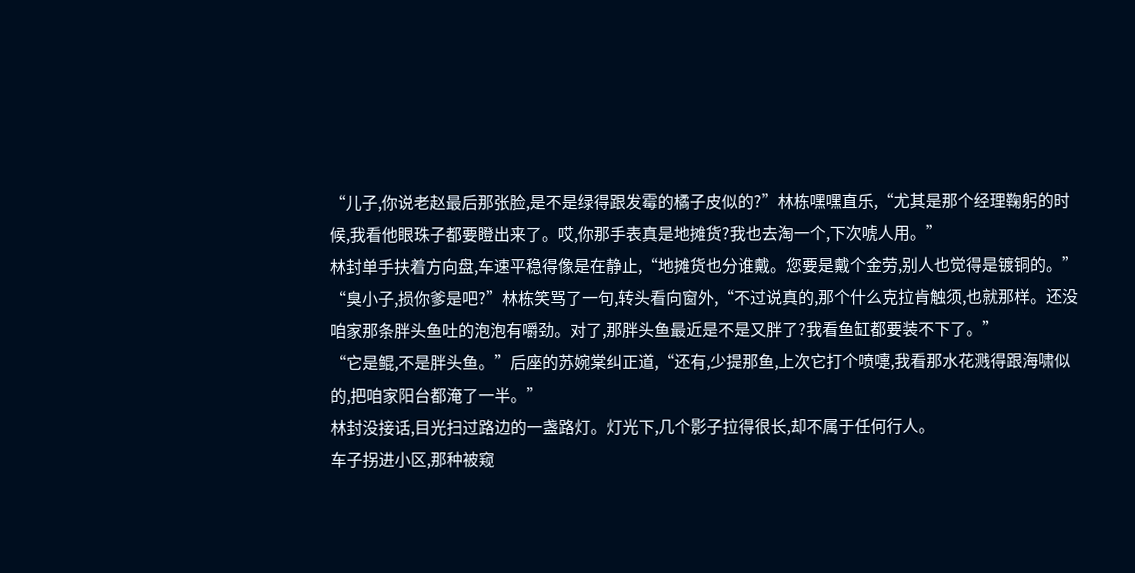“儿子,你说老赵最后那张脸,是不是绿得跟发霉的橘子皮似的?”林栋嘿嘿直乐,“尤其是那个经理鞠躬的时候,我看他眼珠子都要瞪出来了。哎,你那手表真是地摊货?我也去淘一个,下次唬人用。”
林封单手扶着方向盘,车速平稳得像是在静止,“地摊货也分谁戴。您要是戴个金劳,别人也觉得是镀铜的。”
“臭小子,损你爹是吧?”林栋笑骂了一句,转头看向窗外,“不过说真的,那个什么克拉肯触须,也就那样。还没咱家那条胖头鱼吐的泡泡有嚼劲。对了,那胖头鱼最近是不是又胖了?我看鱼缸都要装不下了。”
“它是鲲,不是胖头鱼。”后座的苏婉棠纠正道,“还有,少提那鱼,上次它打个喷嚏,我看那水花溅得跟海啸似的,把咱家阳台都淹了一半。”
林封没接话,目光扫过路边的一盏路灯。灯光下,几个影子拉得很长,却不属于任何行人。
车子拐进小区,那种被窥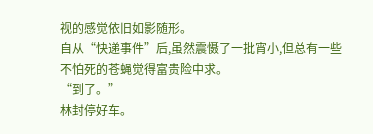视的感觉依旧如影随形。
自从“快递事件”后,虽然震慑了一批宵小,但总有一些不怕死的苍蝇觉得富贵险中求。
“到了。”
林封停好车。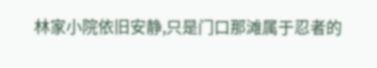林家小院依旧安静,只是门口那滩属于忍者的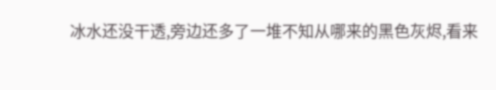冰水还没干透,旁边还多了一堆不知从哪来的黑色灰烬,看来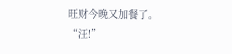旺财今晚又加餐了。
“汪!”